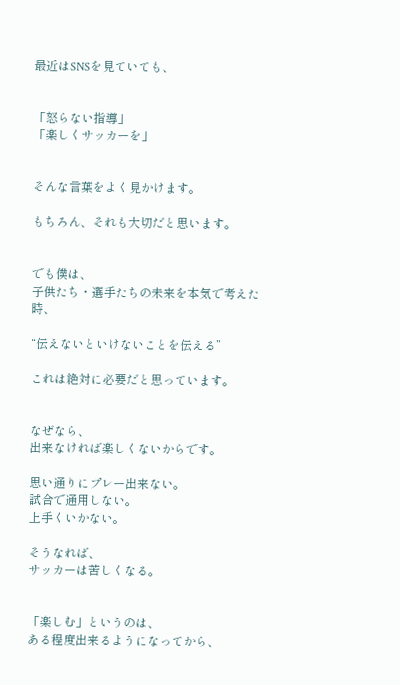最近はSNSを見ていても、


「怒らない指導」
「楽しくサッカーを」


そんな言葉をよく見かけます。

もちろん、それも大切だと思います。


でも僕は、
子供たち・選手たちの未来を本気で考えた時、

“伝えないといけないことを伝える”

これは絶対に必要だと思っています。


なぜなら、
出来なければ楽しくないからです。

思い通りにプレー出来ない。
試合で通用しない。
上手くいかない。

そうなれば、
サッカーは苦しくなる。


「楽しむ」というのは、
ある程度出来るようになってから、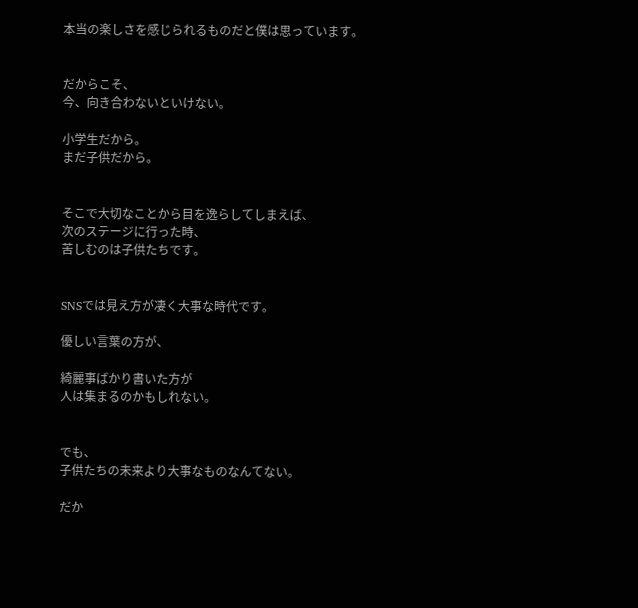本当の楽しさを感じられるものだと僕は思っています。


だからこそ、
今、向き合わないといけない。

小学生だから。
まだ子供だから。


そこで大切なことから目を逸らしてしまえば、
次のステージに行った時、
苦しむのは子供たちです。


SNSでは見え方が凄く大事な時代です。

優しい言葉の方が、

綺麗事ばかり書いた方が
人は集まるのかもしれない。


でも、
子供たちの未来より大事なものなんてない。

だか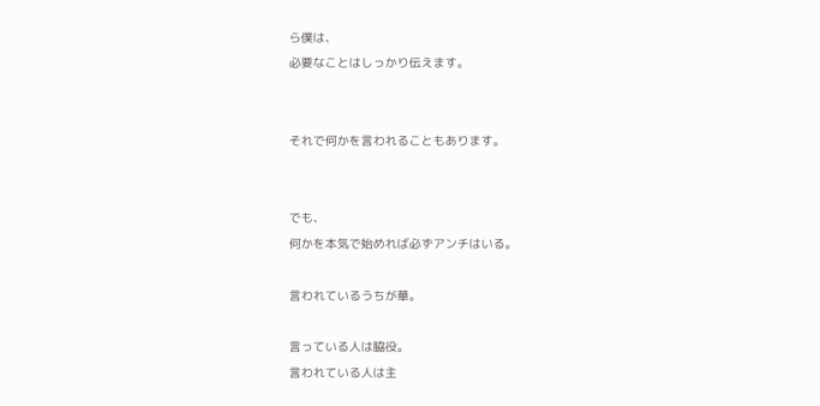ら僕は、
必要なことはしっかり伝えます。


それで何かを言われることもあります。


でも、
何かを本気で始めれば必ずアンチはいる。

言われているうちが華。

言っている人は脇役。
言われている人は主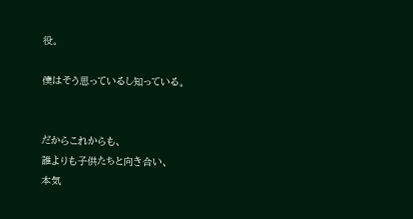役。

僕はそう思っているし知っている。


だからこれからも、
誰よりも子供たちと向き合い、
本気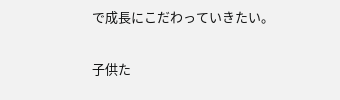で成長にこだわっていきたい。

子供た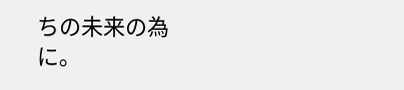ちの未来の為に。